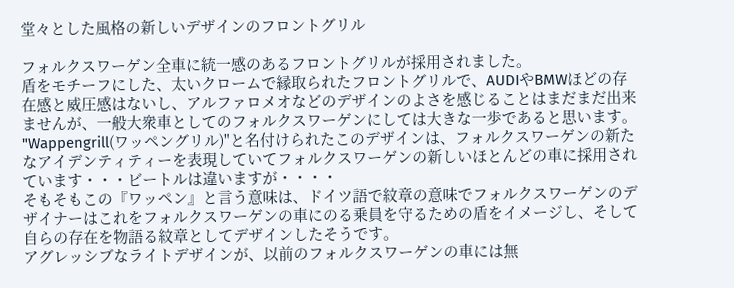堂々とした風格の新しいデザインのフロントグリル

フォルクスワーゲン全車に統一感のあるフロントグリルが採用されました。
盾をモチーフにした、太いクロームで縁取られたフロントグリルで、AUDIやBMWほどの存在感と威圧感はないし、アルファロメオなどのデザインのよさを感じることはまだまだ出来ませんが、一般大衆車としてのフォルクスワーゲンにしては大きな一歩であると思います。
"Wappengrill(ワッペングリル)"と名付けられたこのデザインは、フォルクスワーゲンの新たなアイデンティティーを表現していてフォルクスワーゲンの新しいほとんどの車に採用されています・・・ビートルは違いますが・・・・
そもそもこの『ワッペン』と言う意味は、ドイツ語で紋章の意味でフォルクスワーゲンのデザイナーはこれをフォルクスワーゲンの車にのる乗員を守るための盾をイメージし、そして自らの存在を物語る紋章としてデザインしたそうです。
アグレッシブなライトデザインが、以前のフォルクスワーゲンの車には無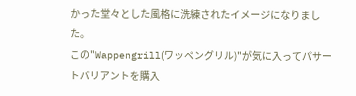かった堂々とした風格に洗練されたイメージになりました。
この"Wappengrill(ワッペングリル)"が気に入ってパサートバリアントを購入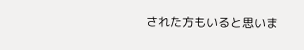された方もいると思いま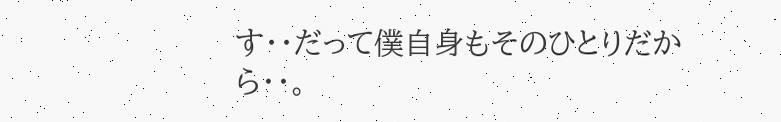す・・だって僕自身もそのひとりだから・・。